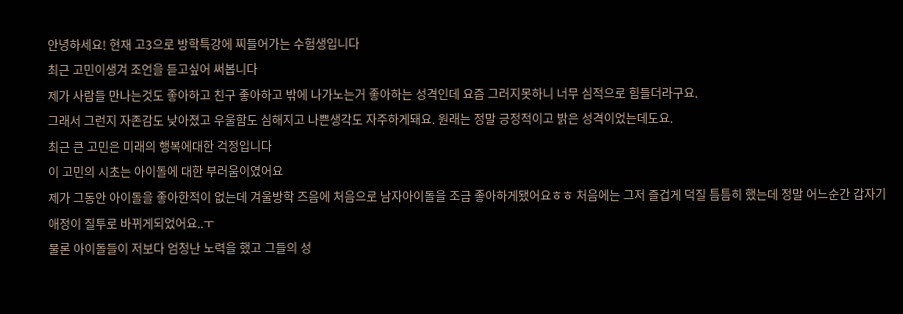안녕하세요! 현재 고3으로 방학특강에 찌들어가는 수험생입니다
최근 고민이생겨 조언을 듣고싶어 써봅니다
제가 사람들 만나는것도 좋아하고 친구 좋아하고 밖에 나가노는거 좋아하는 성격인데 요즘 그러지못하니 너무 심적으로 힘들더라구요.
그래서 그런지 자존감도 낮아졌고 우울함도 심해지고 나쁜생각도 자주하게돼요. 원래는 정말 긍정적이고 밝은 성격이었는데도요.
최근 큰 고민은 미래의 행복에대한 걱정입니다
이 고민의 시초는 아이돌에 대한 부러움이였어요
제가 그동안 아이돌을 좋아한적이 없는데 겨울방학 즈음에 처음으로 남자아이돌을 조금 좋아하게됐어요ㅎㅎ 처음에는 그저 즐겁게 덕질 틈틈히 했는데 정말 어느순간 갑자기 애정이 질투로 바뀌게되었어요..ㅜ
물론 아이돌들이 저보다 엄청난 노력을 했고 그들의 성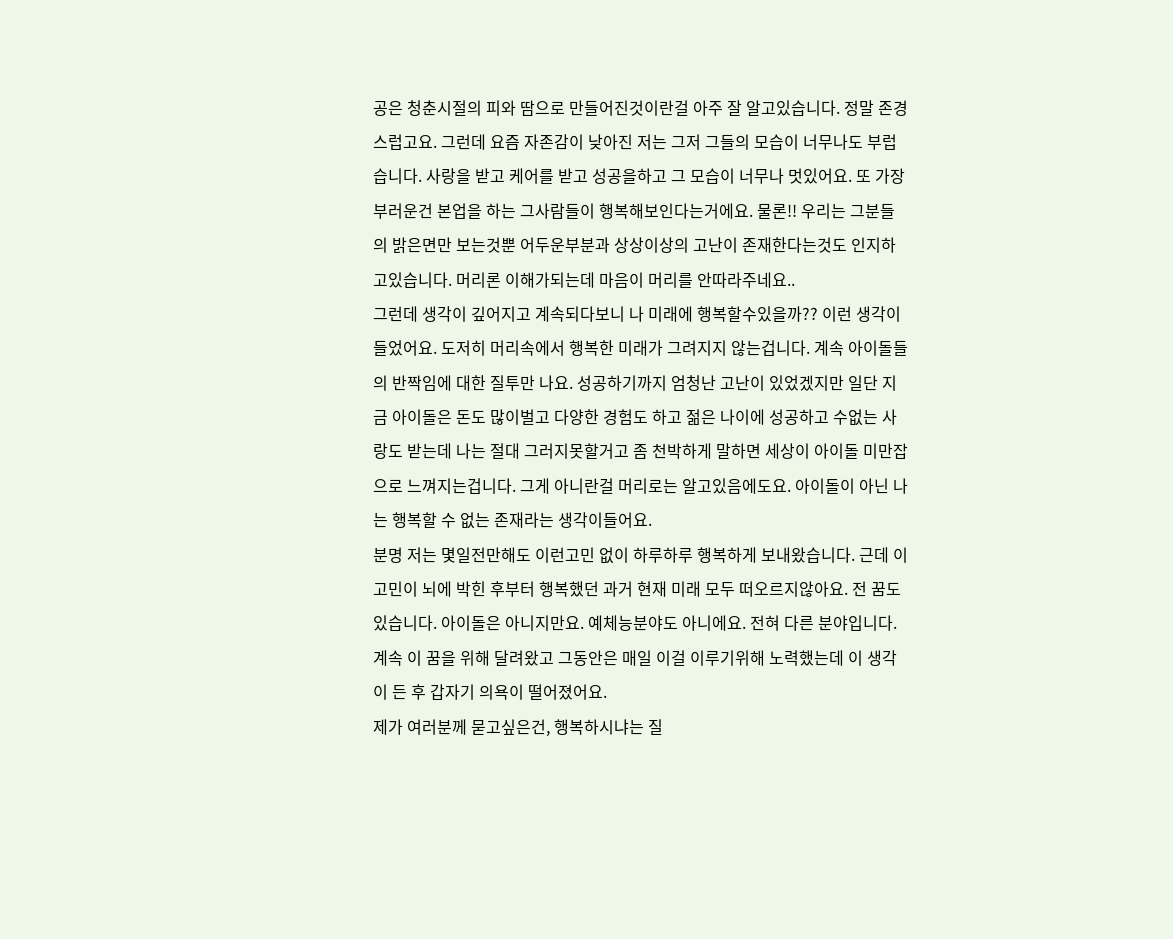공은 청춘시절의 피와 땀으로 만들어진것이란걸 아주 잘 알고있습니다. 정말 존경스럽고요. 그런데 요즘 자존감이 낮아진 저는 그저 그들의 모습이 너무나도 부럽습니다. 사랑을 받고 케어를 받고 성공을하고 그 모습이 너무나 멋있어요. 또 가장 부러운건 본업을 하는 그사람들이 행복해보인다는거에요. 물론!! 우리는 그분들의 밝은면만 보는것뿐 어두운부분과 상상이상의 고난이 존재한다는것도 인지하고있습니다. 머리론 이해가되는데 마음이 머리를 안따라주네요..
그런데 생각이 깊어지고 계속되다보니 나 미래에 행복할수있을까?? 이런 생각이 들었어요. 도저히 머리속에서 행복한 미래가 그려지지 않는겁니다. 계속 아이돌들의 반짝임에 대한 질투만 나요. 성공하기까지 엄청난 고난이 있었겠지만 일단 지금 아이돌은 돈도 많이벌고 다양한 경험도 하고 젊은 나이에 성공하고 수없는 사랑도 받는데 나는 절대 그러지못할거고 좀 천박하게 말하면 세상이 아이돌 미만잡으로 느껴지는겁니다. 그게 아니란걸 머리로는 알고있음에도요. 아이돌이 아닌 나는 행복할 수 없는 존재라는 생각이들어요.
분명 저는 몇일전만해도 이런고민 없이 하루하루 행복하게 보내왔습니다. 근데 이 고민이 뇌에 박힌 후부터 행복했던 과거 현재 미래 모두 떠오르지않아요. 전 꿈도 있습니다. 아이돌은 아니지만요. 예체능분야도 아니에요. 전혀 다른 분야입니다. 계속 이 꿈을 위해 달려왔고 그동안은 매일 이걸 이루기위해 노력했는데 이 생각이 든 후 갑자기 의욕이 떨어졌어요.
제가 여러분께 묻고싶은건, 행복하시냐는 질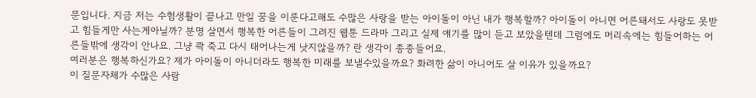문입니다. 지금 저는 수험생활이 끝나고 만일 꿈을 이룬다고해도 수많은 사랑을 받는 아이돌이 아닌 내가 행복할까? 아이돌이 아니면 어른돼서도 사랑도 못받고 힘들게만 사는게아닐까? 분명 살면서 행복한 어른들이 그려진 웹툰 드라마 그리고 실제 얘기를 많이 듣고 보았을텐데 그럼에도 머리속에는 힘들어하는 어른들밖에 생각이 안나요. 그냥 콱 죽고 다시 태어나는게 낫지않을까? 란 생각이 종종들어요.
여러분은 행복하신가요? 제가 아이돌이 아니더라도 행복한 미래를 보낼수있을까요? 화려한 삶이 아니어도 살 이유가 있을까요?
이 질문자체가 수많은 사람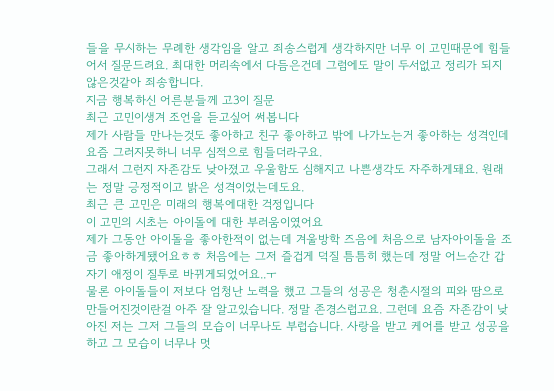들을 무시하는 무례한 생각임을 알고 죄송스럽게 생각하지만 너무 이 고민때문에 힘들어서 질문드려요. 최대한 머리속에서 다듬은건데 그럼에도 말이 두서없고 정리가 되지 않은것같아 죄송합니다.
지금 행복하신 어른분들께 고3이 질문
최근 고민이생겨 조언을 듣고싶어 써봅니다
제가 사람들 만나는것도 좋아하고 친구 좋아하고 밖에 나가노는거 좋아하는 성격인데 요즘 그러지못하니 너무 심적으로 힘들더라구요.
그래서 그런지 자존감도 낮아졌고 우울함도 심해지고 나쁜생각도 자주하게돼요. 원래는 정말 긍정적이고 밝은 성격이었는데도요.
최근 큰 고민은 미래의 행복에대한 걱정입니다
이 고민의 시초는 아이돌에 대한 부러움이였어요
제가 그동안 아이돌을 좋아한적이 없는데 겨울방학 즈음에 처음으로 남자아이돌을 조금 좋아하게됐어요ㅎㅎ 처음에는 그저 즐겁게 덕질 틈틈히 했는데 정말 어느순간 갑자기 애정이 질투로 바뀌게되었어요..ㅜ
물론 아이돌들이 저보다 엄청난 노력을 했고 그들의 성공은 청춘시절의 피와 땀으로 만들어진것이란걸 아주 잘 알고있습니다. 정말 존경스럽고요. 그런데 요즘 자존감이 낮아진 저는 그저 그들의 모습이 너무나도 부럽습니다. 사랑을 받고 케어를 받고 성공을하고 그 모습이 너무나 멋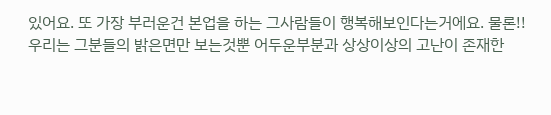있어요. 또 가장 부러운건 본업을 하는 그사람들이 행복해보인다는거에요. 물론!! 우리는 그분들의 밝은면만 보는것뿐 어두운부분과 상상이상의 고난이 존재한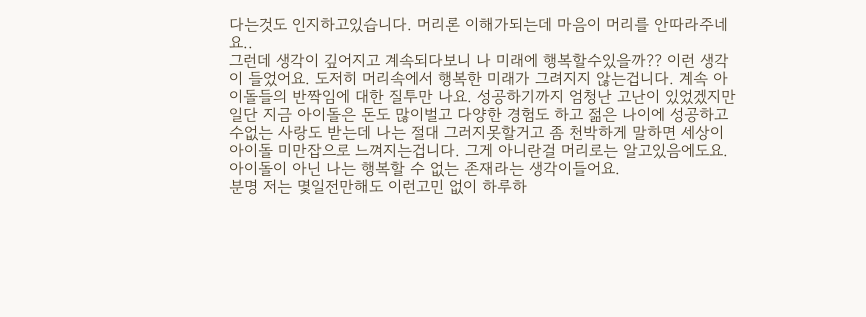다는것도 인지하고있습니다. 머리론 이해가되는데 마음이 머리를 안따라주네요..
그런데 생각이 깊어지고 계속되다보니 나 미래에 행복할수있을까?? 이런 생각이 들었어요. 도저히 머리속에서 행복한 미래가 그려지지 않는겁니다. 계속 아이돌들의 반짝임에 대한 질투만 나요. 성공하기까지 엄청난 고난이 있었겠지만 일단 지금 아이돌은 돈도 많이벌고 다양한 경험도 하고 젊은 나이에 성공하고 수없는 사랑도 받는데 나는 절대 그러지못할거고 좀 천박하게 말하면 세상이 아이돌 미만잡으로 느껴지는겁니다. 그게 아니란걸 머리로는 알고있음에도요. 아이돌이 아닌 나는 행복할 수 없는 존재라는 생각이들어요.
분명 저는 몇일전만해도 이런고민 없이 하루하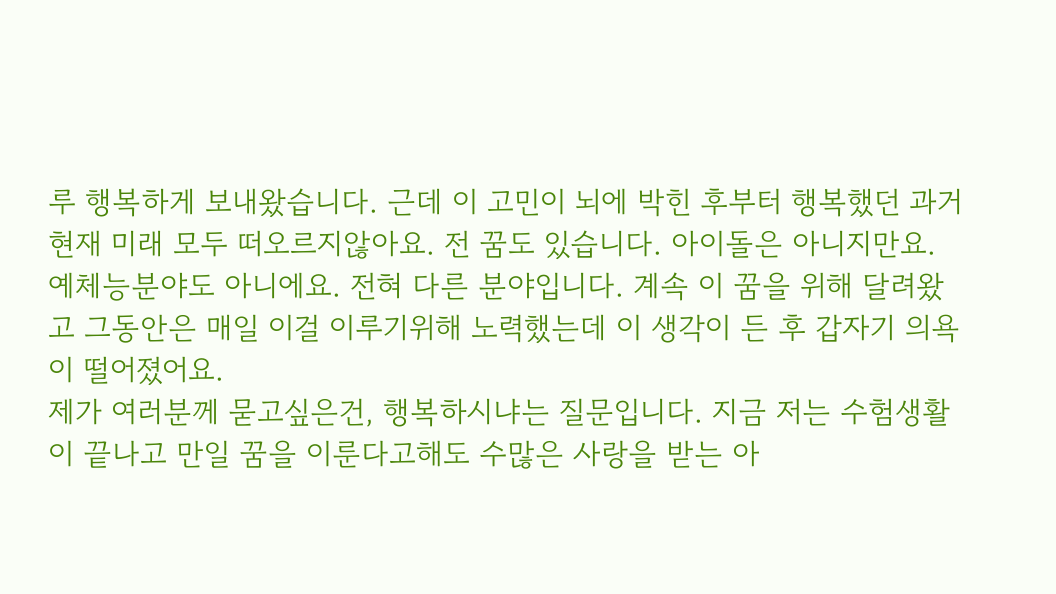루 행복하게 보내왔습니다. 근데 이 고민이 뇌에 박힌 후부터 행복했던 과거 현재 미래 모두 떠오르지않아요. 전 꿈도 있습니다. 아이돌은 아니지만요. 예체능분야도 아니에요. 전혀 다른 분야입니다. 계속 이 꿈을 위해 달려왔고 그동안은 매일 이걸 이루기위해 노력했는데 이 생각이 든 후 갑자기 의욕이 떨어졌어요.
제가 여러분께 묻고싶은건, 행복하시냐는 질문입니다. 지금 저는 수험생활이 끝나고 만일 꿈을 이룬다고해도 수많은 사랑을 받는 아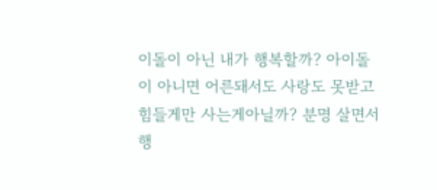이돌이 아닌 내가 행복할까? 아이돌이 아니면 어른돼서도 사랑도 못받고 힘들게만 사는게아닐까? 분명 살면서 행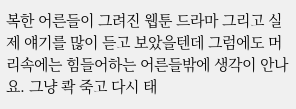복한 어른들이 그려진 웹툰 드라마 그리고 실제 얘기를 많이 듣고 보았을텐데 그럼에도 머리속에는 힘들어하는 어른들밖에 생각이 안나요. 그냥 콱 죽고 다시 태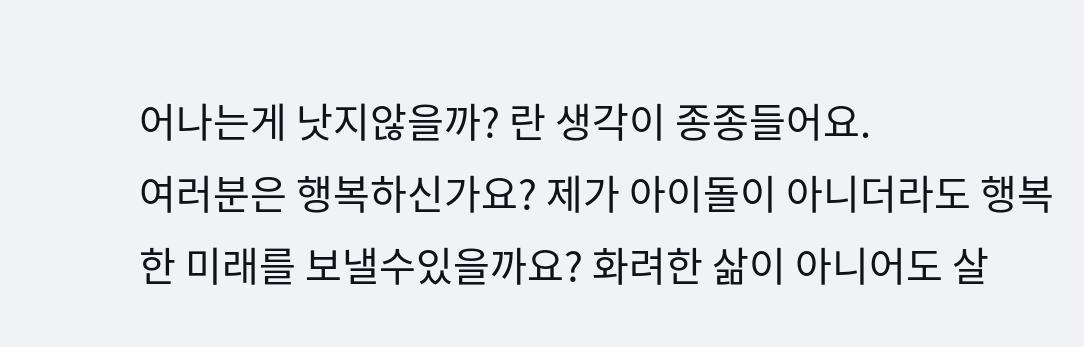어나는게 낫지않을까? 란 생각이 종종들어요.
여러분은 행복하신가요? 제가 아이돌이 아니더라도 행복한 미래를 보낼수있을까요? 화려한 삶이 아니어도 살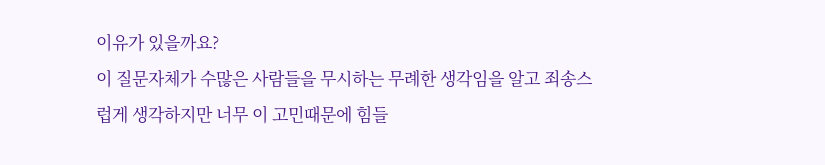이유가 있을까요?
이 질문자체가 수많은 사람들을 무시하는 무례한 생각임을 알고 죄송스럽게 생각하지만 너무 이 고민때문에 힘들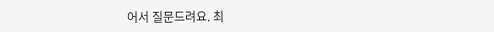어서 질문드려요. 최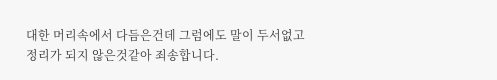대한 머리속에서 다듬은건데 그럼에도 말이 두서없고 정리가 되지 않은것같아 죄송합니다.